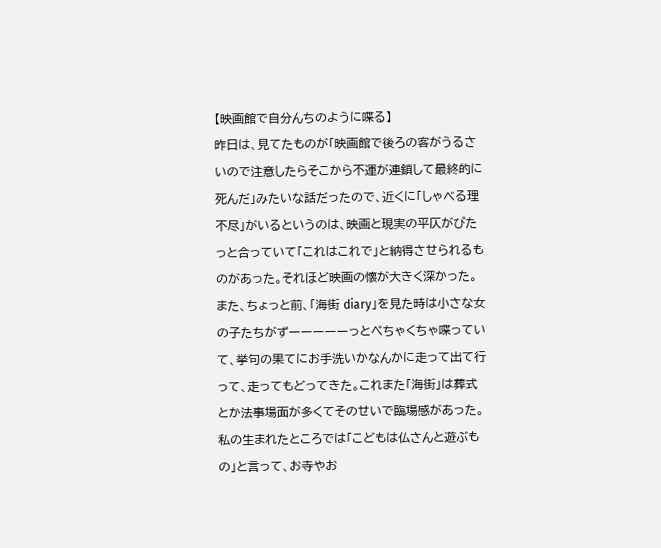【映画館で自分んちのように喋る】
昨日は、見てたものが「映画館で後ろの客がうるさいので注意したらそこから不運が連鎖して最終的に死んだ」みたいな話だったので、近くに「しゃべる理不尽」がいるというのは、映画と現実の平仄がぴたっと合っていて「これはこれで」と納得させられるものがあった。それほど映画の懐が大きく深かった。
また、ちょっと前、「海街 diary」を見た時は小さな女の子たちがずーーーーーっとぺちゃくちゃ喋っていて、挙句の果てにお手洗いかなんかに走って出て行って、走ってもどってきた。これまた「海街」は葬式とか法事場面が多くてそのせいで臨場感があった。私の生まれたところでは「こどもは仏さんと遊ぶもの」と言って、お寺やお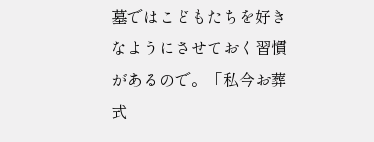墓ではこどもたちを好きなようにさせておく習慣があるので。「私今お葬式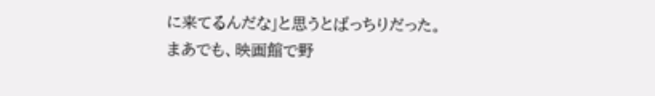に来てるんだな」と思うとばっちりだった。
まあでも、映画館で野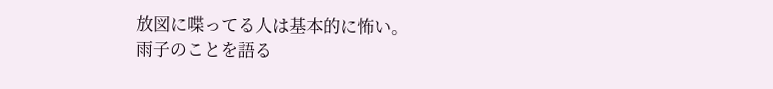放図に喋ってる人は基本的に怖い。
雨子のことを語る